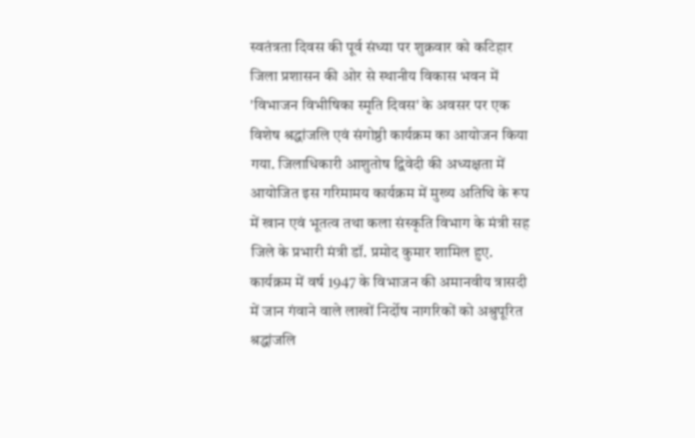स्वतंत्रता दिवस की पूर्व संध्या पर शुक्रवार को कटिहार जिला प्रशासन की ओर से स्थानीय विकास भवन में 'विभाजन विभीषिका स्मृति दिवस' के अवसर पर एक विशेष श्रद्धांजलि एवं संगोष्ठी कार्यक्रम का आयोजन किया गया. जिलाधिकारी आशुतोष द्विवेदी की अध्यक्षता में आयोजित इस गरिमामय कार्यक्रम में मुख्य अतिथि के रूप में खान एवं भूतत्व तथा कला संस्कृति विभाग के मंत्री सह जिले के प्रभारी मंत्री डॉ. प्रमोद कुमार शामिल हुए. कार्यक्रम में वर्ष 1947 के विभाजन की अमानवीय त्रासदी में जान गंवाने वाले लाखों निर्दोष नागरिकों को अश्रुपूरित श्रद्धांजलि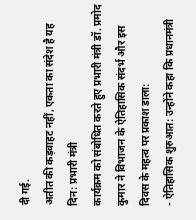दी गई.
अतीत की कड़वाहट नहीं, एकता का संदेश है यह दिन: प्रभारी मंत्री
कार्यक्रम को संबोधित करते हुए प्रभारी मंत्री डॉ. प्रमोद कुमार ने विभाजन के ऐतिहासिक संदर्भ और इस दिवस के महत्व पर प्रकाश डाला:
- ऐतिहासिक शुरुआत: उन्होंने कहा कि प्रधानमंत्री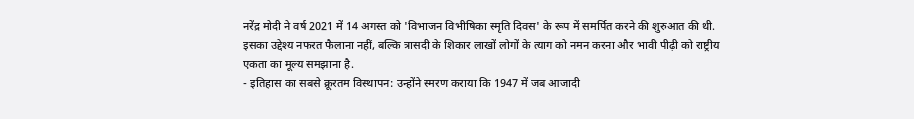नरेंद्र मोदी ने वर्ष 2021 में 14 अगस्त को 'विभाजन विभीषिका स्मृति दिवस' के रूप में समर्पित करने की शुरुआत की थी. इसका उद्देश्य नफरत फैलाना नहीं, बल्कि त्रासदी के शिकार लाखों लोगों के त्याग को नमन करना और भावी पीढ़ी को राष्ट्रीय एकता का मूल्य समझाना है.
- इतिहास का सबसे क्रूरतम विस्थापन: उन्होंने स्मरण कराया कि 1947 में जब आजादी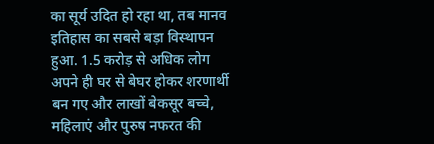का सूर्य उदित हो रहा था, तब मानव इतिहास का सबसे बड़ा विस्थापन हुआ. 1.5 करोड़ से अधिक लोग अपने ही घर से बेघर होकर शरणार्थी बन गए और लाखों बेकसूर बच्चे, महिलाएं और पुरुष नफरत की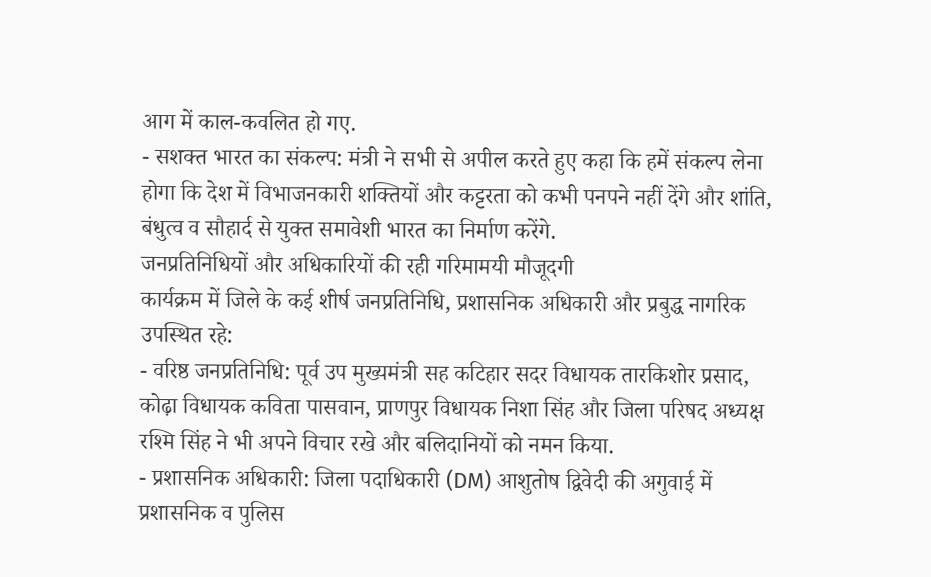आग में काल-कवलित हो गए.
- सशक्त भारत का संकल्प: मंत्री ने सभी से अपील करते हुए कहा कि हमें संकल्प लेना होगा कि देश में विभाजनकारी शक्तियों और कट्टरता को कभी पनपने नहीं देंगे और शांति, बंधुत्व व सौहार्द से युक्त समावेशी भारत का निर्माण करेंगे.
जनप्रतिनिधियों और अधिकारियों की रही गरिमामयी मौजूदगी
कार्यक्रम में जिले के कई शीर्ष जनप्रतिनिधि, प्रशासनिक अधिकारी और प्रबुद्ध नागरिक उपस्थित रहे:
- वरिष्ठ जनप्रतिनिधि: पूर्व उप मुख्यमंत्री सह कटिहार सदर विधायक तारकिशोर प्रसाद, कोढ़ा विधायक कविता पासवान, प्राणपुर विधायक निशा सिंह और जिला परिषद अध्यक्ष रश्मि सिंह ने भी अपने विचार रखे और बलिदानियों को नमन किया.
- प्रशासनिक अधिकारी: जिला पदाधिकारी (DM) आशुतोष द्विवेदी की अगुवाई में प्रशासनिक व पुलिस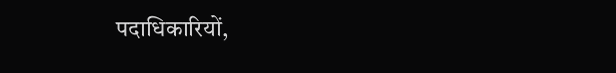पदाधिकारियों,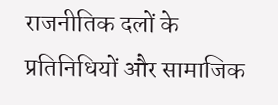राजनीतिक दलों के प्रतिनिधियों और सामाजिक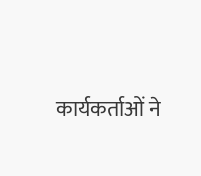कार्यकर्ताओं ने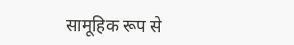सामूहिक रूप से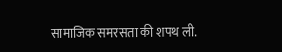सामाजिक समरसता की शपथ ली.